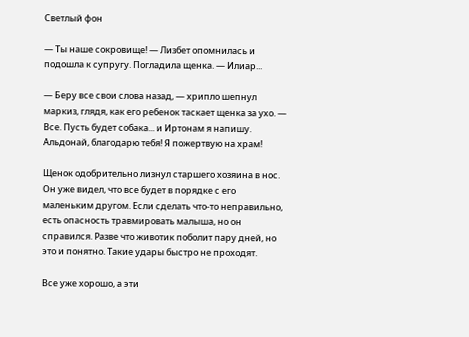Светлый фон

— Ты наше сокровище! — Лизбет опомнилась и подошла к супругу. Погладила щенка. — Илиар...

— Беру все свои слова назад, — хрипло шепнул маркиз, глядя, как его ребенок таскает щенка за ухо. — Все. Пусть будет собака... и Иртонам я напишу. Альдонай, благодарю тебя! Я пожертвую на храм!

Щенок одобрительно лизнул старшего хозяина в нос. Он уже видел, что все будет в порядке с его маленьким другом. Если сделать что-то неправильно, есть опасность травмировать малыша, но он справился. Разве что животик поболит пару дней, но это и понятно. Такие удары быстро не проходят.

Все уже хорошо, а эти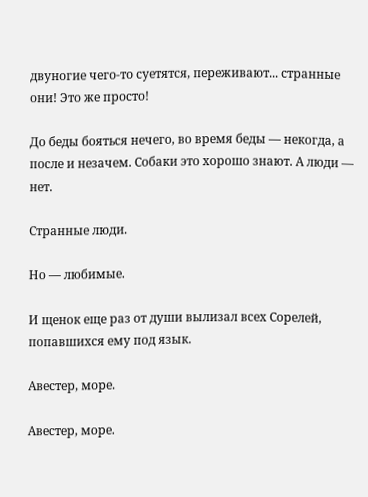двуногие чего-то суетятся, переживают... странные они! Это же просто!

До беды бояться нечего, во время беды — некогда, а после и незачем. Собаки это хорошо знают. А люди — нет.

Странные люди.

Но — любимые.

И щенок еще раз от души вылизал всех Сорелей, попавшихся ему под язык.

Авестер, море.

Авестер, море.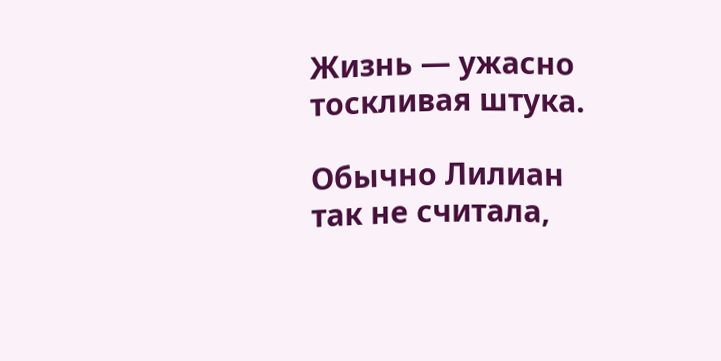Жизнь — ужасно тоскливая штука.

Обычно Лилиан так не считала,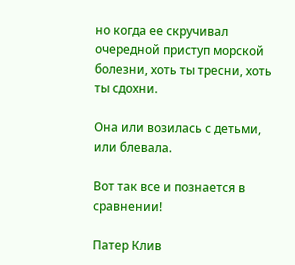но когда ее скручивал очередной приступ морской болезни, хоть ты тресни, хоть ты сдохни.

Она или возилась с детьми, или блевала.

Вот так все и познается в сравнении!

Патер Клив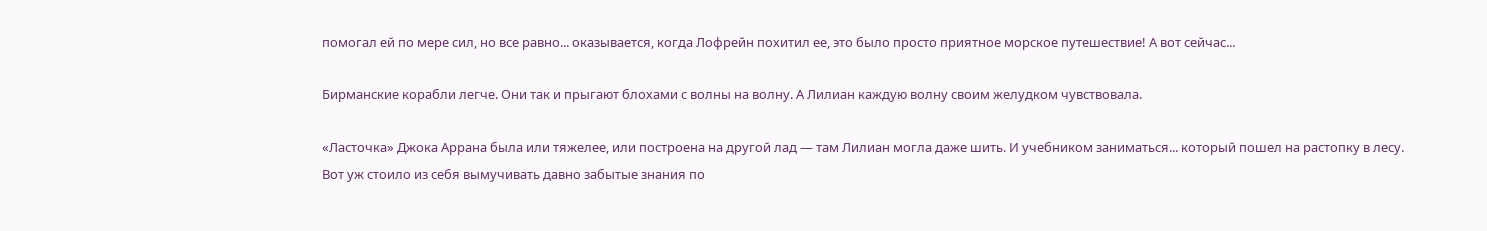помогал ей по мере сил, но все равно... оказывается, когда Лофрейн похитил ее, это было просто приятное морское путешествие! А вот сейчас...

Бирманские корабли легче. Они так и прыгают блохами с волны на волну. А Лилиан каждую волну своим желудком чувствовала.

«Ласточка» Джока Аррана была или тяжелее, или построена на другой лад — там Лилиан могла даже шить. И учебником заниматься... который пошел на растопку в лесу. Вот уж стоило из себя вымучивать давно забытые знания по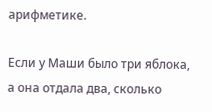арифметике.

Если у Маши было три яблока, а она отдала два, сколько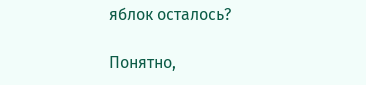яблок осталось?

Понятно,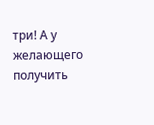три! А у желающего получить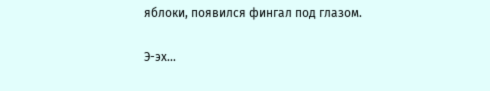яблоки, появился фингал под глазом.

Э-эх...